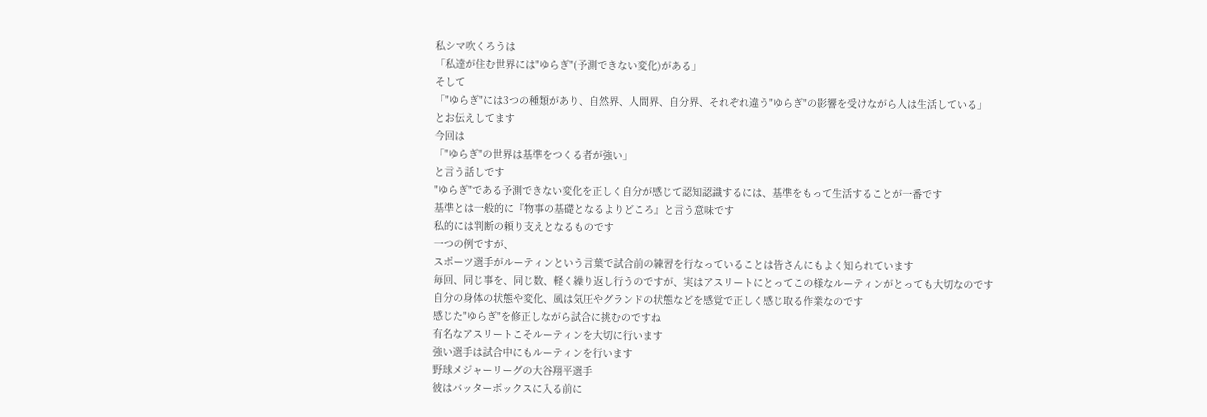私シマ吹くろうは
「私達が住む世界には"ゆらぎ"(予測できない変化)がある」
そして
「"ゆらぎ"には3つの種類があり、自然界、人間界、自分界、それぞれ違う"ゆらぎ"の影響を受けながら人は生活している」
とお伝えしてます
今回は
「"ゆらぎ"の世界は基準をつくる者が強い」
と言う話しです
"ゆらぎ"である予測できない変化を正しく自分が感じて認知認識するには、基準をもって生活することが一番です
基準とは一般的に『物事の基礎となるよりどころ』と言う意味です
私的には判断の頼り支えとなるものです
一つの例ですが、
スポーツ選手がルーティンという言葉で試合前の練習を行なっていることは皆さんにもよく知られています
毎回、同じ事を、同じ数、軽く繰り返し行うのですが、実はアスリートにとってこの様なルーティンがとっても大切なのです
自分の身体の状態や変化、風は気圧やグランドの状態などを感覚で正しく感じ取る作業なのです
感じた"ゆらぎ"を修正しながら試合に挑むのですね
有名なアスリートこそルーティンを大切に行います
強い選手は試合中にもルーティンを行います
野球メジャーリーグの大谷翔平選手
彼はバッターボックスに入る前に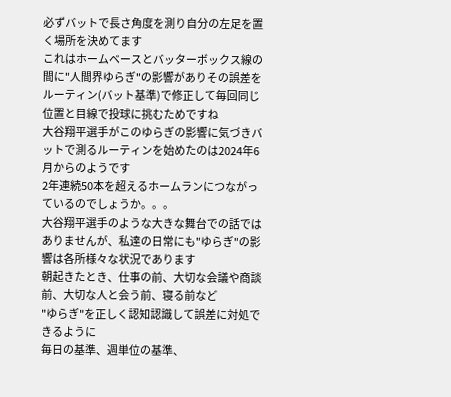必ずバットで長さ角度を測り自分の左足を置く場所を決めてます
これはホームベースとバッターボックス線の間に"人間界ゆらぎ"の影響がありその誤差をルーティン(バット基準)で修正して毎回同じ位置と目線で投球に挑むためですね
大谷翔平選手がこのゆらぎの影響に気づきバットで測るルーティンを始めたのは2024年6月からのようです
2年連続50本を超えるホームランにつながっているのでしょうか。。。
大谷翔平選手のような大きな舞台での話ではありませんが、私達の日常にも"ゆらぎ"の影響は各所様々な状況であります
朝起きたとき、仕事の前、大切な会議や商談前、大切な人と会う前、寝る前など
"ゆらぎ"を正しく認知認識して誤差に対処できるように
毎日の基準、週単位の基準、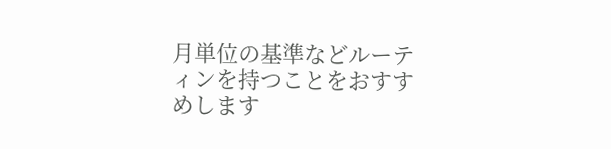月単位の基準などルーティンを持つことをおすすめします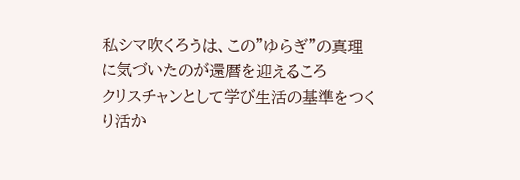私シマ吹くろうは、この"ゆらぎ"の真理に気づいたのが還暦を迎えるころ
クリスチャンとして学び生活の基準をつくり活か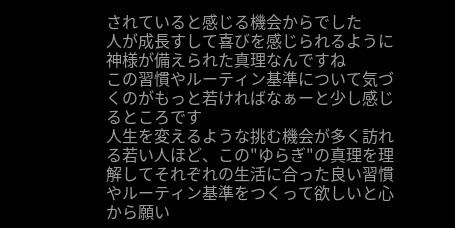されていると感じる機会からでした
人が成長すして喜びを感じられるように神様が備えられた真理なんですね
この習慣やルーティン基準について気づくのがもっと若ければなぁーと少し感じるところです
人生を変えるような挑む機会が多く訪れる若い人ほど、この"ゆらぎ"の真理を理解してそれぞれの生活に合った良い習慣やルーティン基準をつくって欲しいと心から願い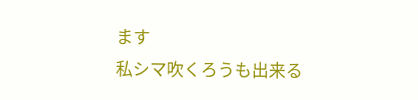ます
私シマ吹くろうも出来る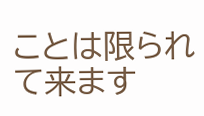ことは限られて来ます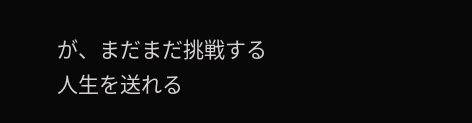が、まだまだ挑戦する人生を送れる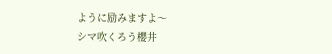ように励みますよ〜
シマ吹くろう櫻井